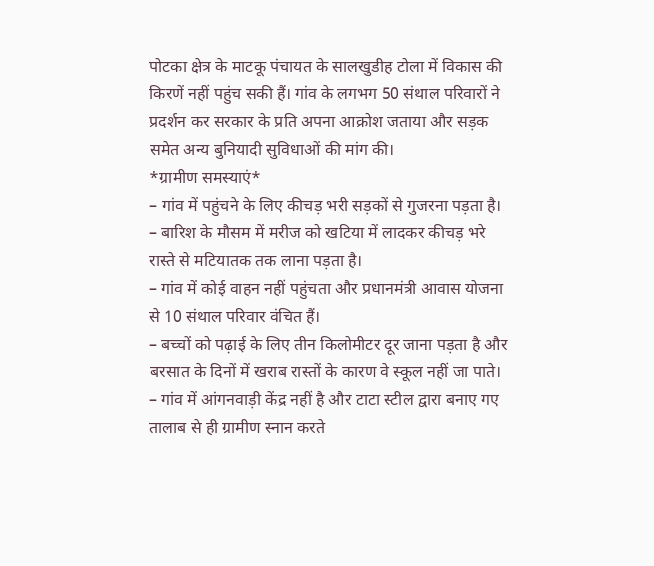पोटका क्षेत्र के माटकू पंचायत के सालखुडीह टोला में विकास की किरणें नहीं पहुंच सकी हैं। गांव के लगभग 50 संथाल परिवारों ने प्रदर्शन कर सरकार के प्रति अपना आक्रोश जताया और सड़क समेत अन्य बुनियादी सुविधाओं की मांग की।
*ग्रामीण समस्याएं*
– गांव में पहुंचने के लिए कीचड़ भरी सड़कों से गुजरना पड़ता है।
– बारिश के मौसम में मरीज को खटिया में लादकर कीचड़ भरे रास्ते से मटियातक तक लाना पड़ता है।
– गांव में कोई वाहन नहीं पहुंचता और प्रधानमंत्री आवास योजना से 10 संथाल परिवार वंचित हैं।
– बच्चों को पढ़ाई के लिए तीन किलोमीटर दूर जाना पड़ता है और बरसात के दिनों में खराब रास्तों के कारण वे स्कूल नहीं जा पाते।
– गांव में आंगनवाड़ी केंद्र नहीं है और टाटा स्टील द्वारा बनाए गए तालाब से ही ग्रामीण स्नान करते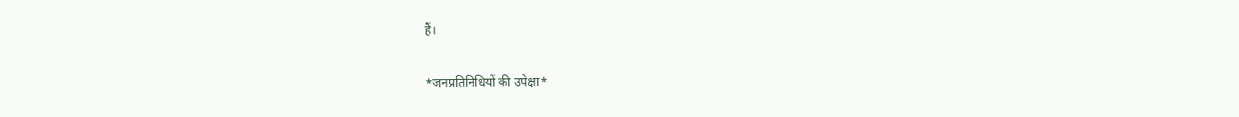हैं।

*जनप्रतिनिधियों की उपेक्षा*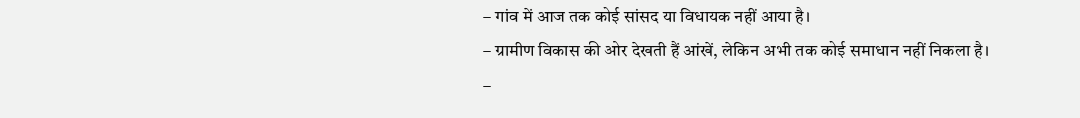– गांव में आज तक कोई सांसद या विधायक नहीं आया है।
– ग्रामीण विकास की ओर देखती हैं आंखें, लेकिन अभी तक कोई समाधान नहीं निकला है।
–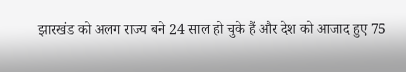झारखंड को अलग राज्य बने 24 साल हो चुके हैं और देश को आजाद हुए 75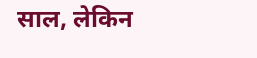साल, लेकिन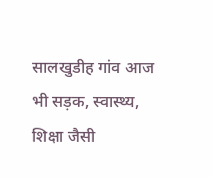सालखुडीह गांव आज भी सड़क, स्वास्थ्य, शिक्षा जैसी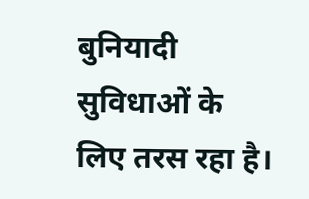बुनियादी सुविधाओं के लिए तरस रहा है।